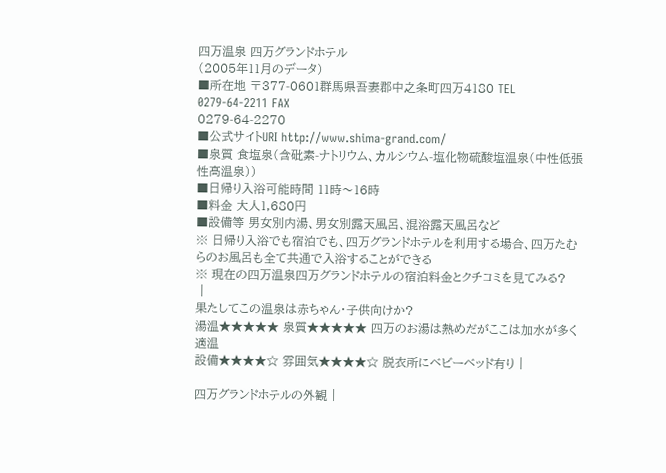四万温泉 四万グランドホテル
(2005年11月のデータ)
■所在地 〒377-0601群馬県吾妻郡中之条町四万4180 TEL 0279-64-2211 FAX
0279-64-2270
■公式サイトURI http://www.shima-grand.com/
■泉質 食塩泉(含砒素-ナトリウム、カルシウム-塩化物硫酸塩温泉(中性低張性高温泉))
■日帰り入浴可能時間 11時〜16時
■料金 大人1,680円
■設備等 男女別内湯、男女別露天風呂、混浴露天風呂など
※ 日帰り入浴でも宿泊でも、四万グランドホテルを利用する場合、四万たむらのお風呂も全て共通で入浴することができる
※ 現在の四万温泉四万グランドホテルの宿泊料金とクチコミを見てみる?
 |
果たしてこの温泉は赤ちゃん・子供向けか?
湯温★★★★★ 泉質★★★★★ 四万のお湯は熱めだがここは加水が多く適温
設備★★★★☆ 雰囲気★★★★☆ 脱衣所にベビーベッド有り |

四万グランドホテルの外観 |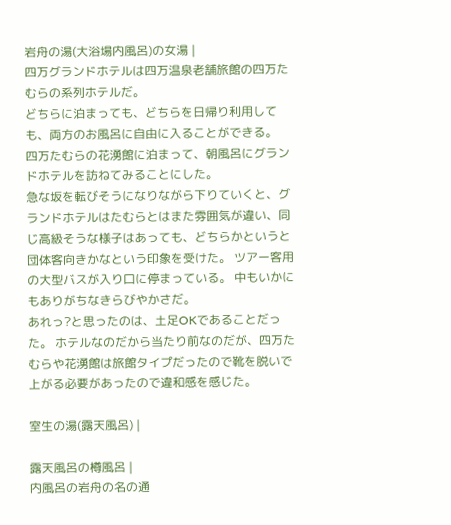岩舟の湯(大浴場内風呂)の女湯 |
四万グランドホテルは四万温泉老舗旅館の四万たむらの系列ホテルだ。
どちらに泊まっても、どちらを日帰り利用しても、両方のお風呂に自由に入ることができる。
四万たむらの花湧館に泊まって、朝風呂にグランドホテルを訪ねてみることにした。
急な坂を転びそうになりながら下りていくと、グランドホテルはたむらとはまた雰囲気が違い、同じ高級そうな様子はあっても、どちらかというと団体客向きかなという印象を受けた。 ツアー客用の大型バスが入り口に停まっている。 中もいかにもありがちなきらびやかさだ。
あれっ?と思ったのは、土足OKであることだった。 ホテルなのだから当たり前なのだが、四万たむらや花湧館は旅館タイプだったので靴を脱いで上がる必要があったので違和感を感じた。

室生の湯(露天風呂) |

露天風呂の樽風呂 |
内風呂の岩舟の名の通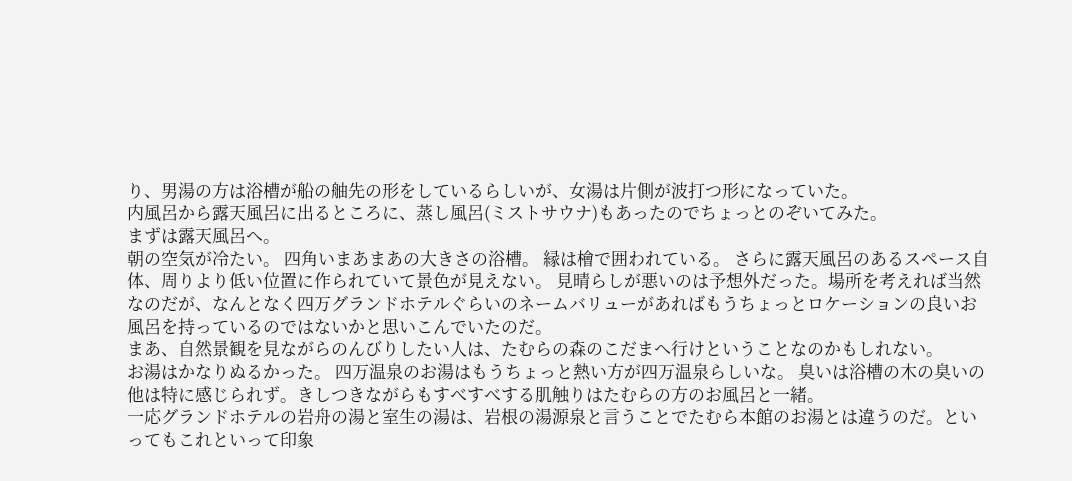り、男湯の方は浴槽が船の舳先の形をしているらしいが、女湯は片側が波打つ形になっていた。
内風呂から露天風呂に出るところに、蒸し風呂(ミストサウナ)もあったのでちょっとのぞいてみた。
まずは露天風呂へ。
朝の空気が冷たい。 四角いまあまあの大きさの浴槽。 縁は檜で囲われている。 さらに露天風呂のあるスペース自体、周りより低い位置に作られていて景色が見えない。 見晴らしが悪いのは予想外だった。場所を考えれば当然なのだが、なんとなく四万グランドホテルぐらいのネームバリューがあればもうちょっとロケーションの良いお風呂を持っているのではないかと思いこんでいたのだ。
まあ、自然景観を見ながらのんびりしたい人は、たむらの森のこだまへ行けということなのかもしれない。
お湯はかなりぬるかった。 四万温泉のお湯はもうちょっと熱い方が四万温泉らしいな。 臭いは浴槽の木の臭いの他は特に感じられず。きしつきながらもすべすべする肌触りはたむらの方のお風呂と一緒。
一応グランドホテルの岩舟の湯と室生の湯は、岩根の湯源泉と言うことでたむら本館のお湯とは違うのだ。といってもこれといって印象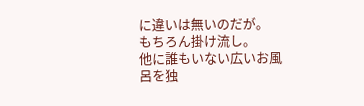に違いは無いのだが。
もちろん掛け流し。
他に誰もいない広いお風呂を独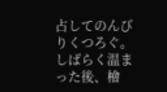占してのんびりくつろぐ。
しばらく温まった後、檜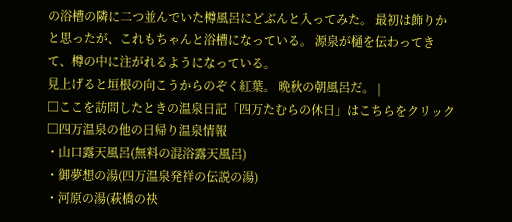の浴槽の隣に二つ並んでいた樽風呂にどぶんと入ってみた。 最初は飾りかと思ったが、これもちゃんと浴槽になっている。 源泉が樋を伝わってきて、樽の中に注がれるようになっている。
見上げると垣根の向こうからのぞく紅葉。 晩秋の朝風呂だ。 |
□ここを訪問したときの温泉日記「四万たむらの休日」はこちらをクリック
□四万温泉の他の日帰り温泉情報
・山口露天風呂(無料の混浴露天風呂)
・御夢想の湯(四万温泉発祥の伝説の湯)
・河原の湯(萩橋の袂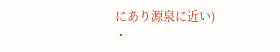にあり源泉に近い)
・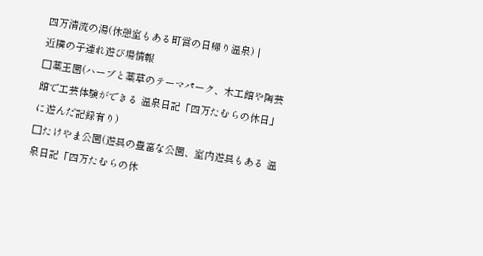四万清流の湯(休憩室もある町営の日帰り温泉) |
近隣の子連れ遊び場情報
□薬王園(ハーブと薬草のテーマパーク、木工館や陶芸館で工芸体験ができる 温泉日記「四万たむらの休日」に遊んだ記録有り)
□たけやま公園(遊具の豊富な公園、室内遊具もある 温泉日記「四万たむらの休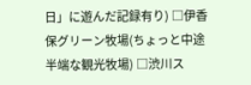日」に遊んだ記録有り) □伊香保グリーン牧場(ちょっと中途半端な観光牧場) □渋川ス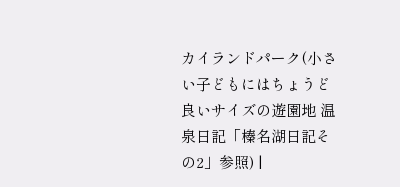カイランドパーク(小さい子どもにはちょうど良いサイズの遊園地 温泉日記「榛名湖日記その2」参照) |